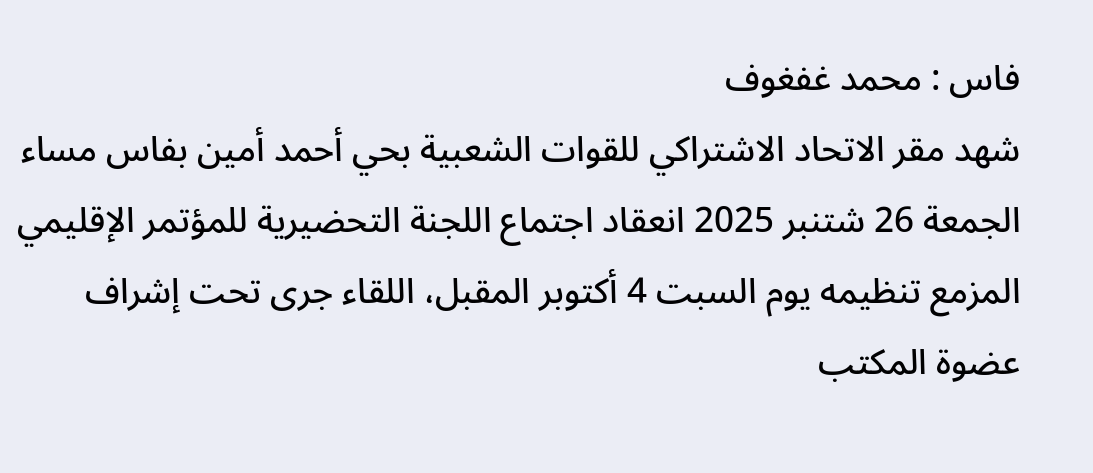فاس : محمد غفغوف
شهد مقر الاتحاد الاشتراكي للقوات الشعبية بحي أحمد أمين بفاس مساء الجمعة 26 شتنبر 2025 انعقاد اجتماع اللجنة التحضيرية للمؤتمر الإقليمي المزمع تنظيمه يوم السبت 4 أكتوبر المقبل، اللقاء جرى تحت إشراف عضوة المكتب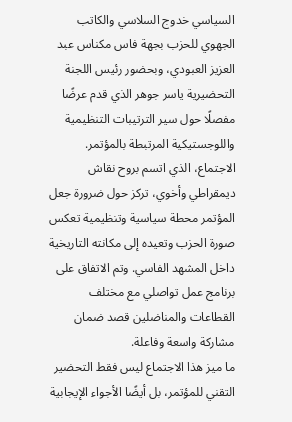السياسي خدوج السلاسي والكاتب الجهوي للحزب بجهة فاس مكناس عبد العزيز العبودي، وبحضور رئيس اللجنة التحضيرية ياسر جوهر الذي قدم عرضًا مفصلًا حول سير الترتيبات التنظيمية واللوجستيكية المرتبطة بالمؤتمر.
الاجتماع، الذي اتسم بروح نقاش ديمقراطي وأخوي، تركز حول ضرورة جعل المؤتمر محطة سياسية وتنظيمية تعكس صورة الحزب وتعيده إلى مكانته التاريخية داخل المشهد الفاسي. وتم الاتفاق على برنامج عمل تواصلي مع مختلف القطاعات والمناضلين قصد ضمان مشاركة واسعة وفاعلة.
ما ميز هذا الاجتماع ليس فقط التحضير التقني للمؤتمر، بل أيضًا الأجواء الإيجابية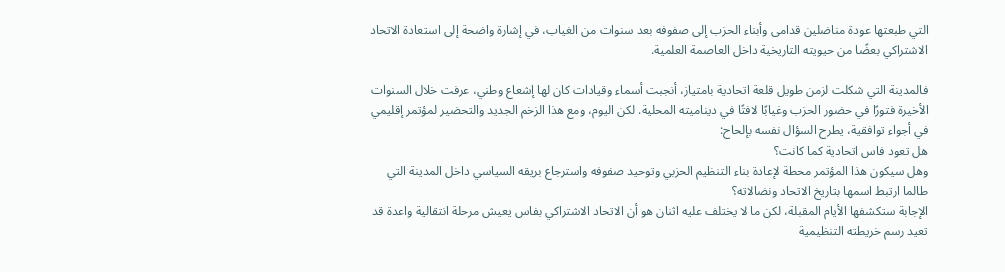التي طبعتها عودة مناضلين قدامى وأبناء الحزب إلى صفوفه بعد سنوات من الغياب، في إشارة واضحة إلى استعادة الاتحاد الاشتراكي بعضًا من حيويته التاريخية داخل العاصمة العلمية.

فالمدينة التي شكلت لزمن طويل قلعة اتحادية بامتياز، أنجبت أسماء وقيادات كان لها إشعاع وطني، عرفت خلال السنوات الأخيرة فتورًا في حضور الحزب وغيابًا لافتًا في ديناميته المحلية. لكن اليوم، ومع هذا الزخم الجديد والتحضير لمؤتمر إقليمي في أجواء توافقية، يطرح السؤال نفسه بإلحاح:
هل تعود فاس اتحادية كما كانت؟
وهل سيكون هذا المؤتمر محطة لإعادة بناء التنظيم الحزبي وتوحيد صفوفه واسترجاع بريقه السياسي داخل المدينة التي طالما ارتبط اسمها بتاريخ الاتحاد ونضالاته؟
الإجابة ستكشفها الأيام المقبلة، لكن ما لا يختلف عليه اثنان هو أن الاتحاد الاشتراكي بفاس يعيش مرحلة انتقالية واعدة قد تعيد رسم خريطته التنظيمية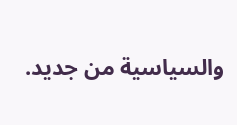والسياسية من جديد.